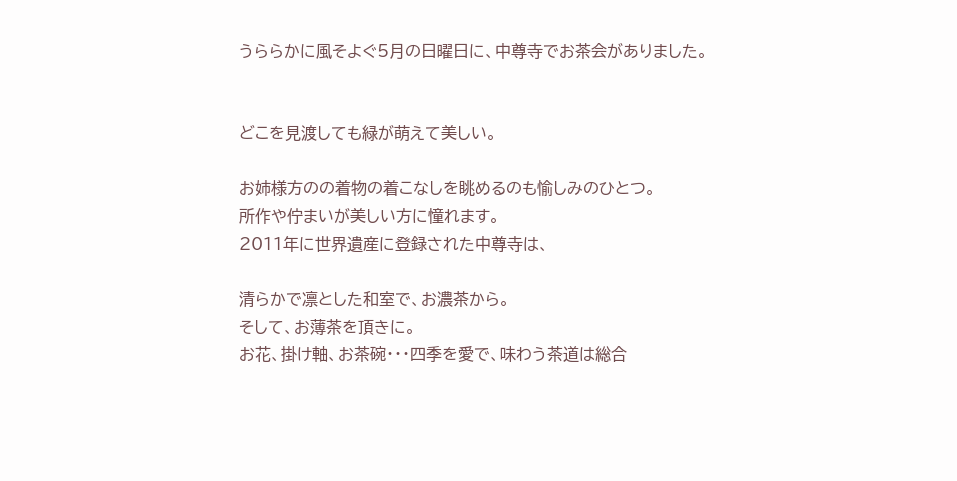うららかに風そよぐ5月の日曜日に、中尊寺でお茶会がありました。


どこを見渡しても緑が萌えて美しい。

お姉様方のの着物の着こなしを眺めるのも愉しみのひとつ。
所作や佇まいが美しい方に憧れます。
2011年に世界遺産に登録された中尊寺は、

清らかで凛とした和室で、お濃茶から。
そして、お薄茶を頂きに。
お花、掛け軸、お茶碗・・・四季を愛で、味わう茶道は総合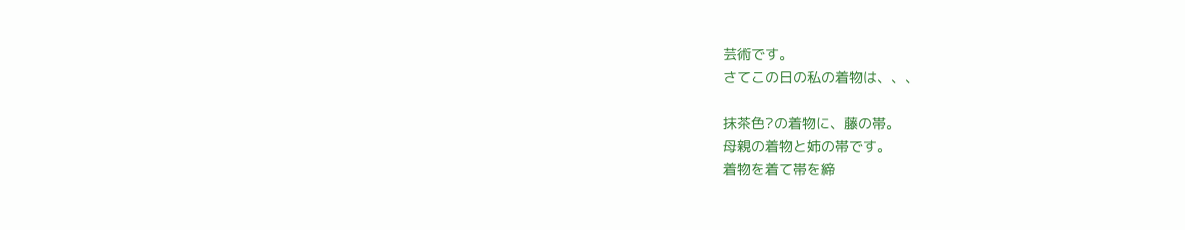芸術です。
さてこの日の私の着物は、、、

抹茶色?の着物に、藤の帯。
母親の着物と姉の帯です。
着物を着て帯を締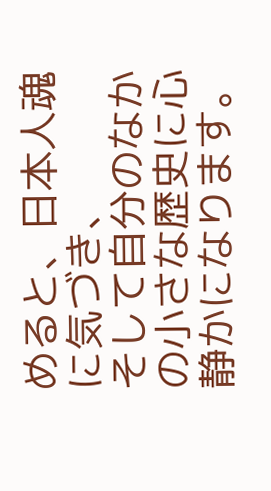めると、日本人魂に気づき、
そして自分のなかの小さな歴史に心静かになります。